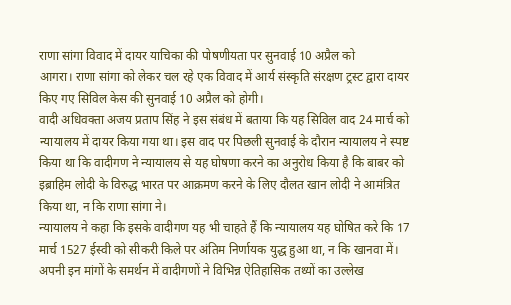राणा सांगा विवाद में दायर याचिका की पोषणीयता पर सुनवाई 10 अप्रैल को
आगरा। राणा सांगा को लेकर चल रहे एक विवाद में आर्य संस्कृति संरक्षण ट्रस्ट द्वारा दायर किए गए सिविल केस की सुनवाई 10 अप्रैल को होगी।
वादी अधिवक्ता अजय प्रताप सिंह ने इस संबंध में बताया कि यह सिविल वाद 24 मार्च को न्यायालय में दायर किया गया था। इस वाद पर पिछली सुनवाई के दौरान न्यायालय ने स्पष्ट किया था कि वादीगण ने न्यायालय से यह घोषणा करने का अनुरोध किया है कि बाबर को इब्राहिम लोदी के विरुद्ध भारत पर आक्रमण करने के लिए दौलत खान लोदी ने आमंत्रित किया था, न कि राणा सांगा ने।
न्यायालय ने कहा कि इसके वादीगण यह भी चाहते हैं कि न्यायालय यह घोषित करे कि 17 मार्च 1527 ईस्वी को सीकरी किले पर अंतिम निर्णायक युद्ध हुआ था, न कि खानवा में।
अपनी इन मांगों के समर्थन में वादीगणों ने विभिन्न ऐतिहासिक तथ्यों का उल्लेख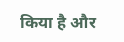किया है और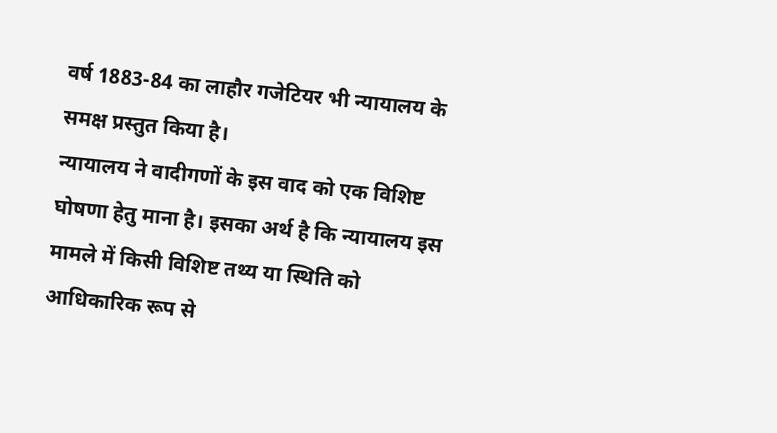वर्ष 1883-84 का लाहौर गजेटियर भी न्यायालय के समक्ष प्रस्तुत किया है।
न्यायालय ने वादीगणों के इस वाद को एक विशिष्ट घोषणा हेतु माना है। इसका अर्थ है कि न्यायालय इस मामले में किसी विशिष्ट तथ्य या स्थिति को आधिकारिक रूप से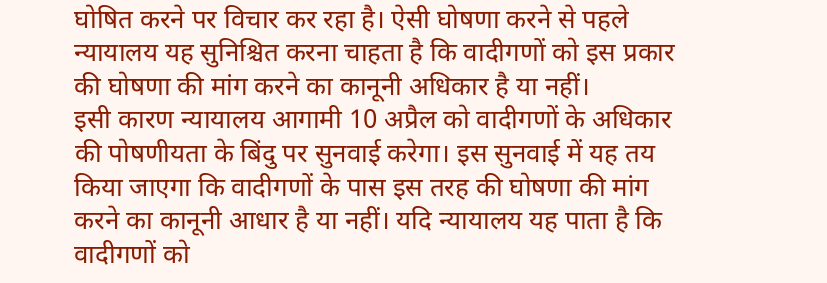घोषित करने पर विचार कर रहा है। ऐसी घोषणा करने से पहले न्यायालय यह सुनिश्चित करना चाहता है कि वादीगणों को इस प्रकार की घोषणा की मांग करने का कानूनी अधिकार है या नहीं।
इसी कारण न्यायालय आगामी 10 अप्रैल को वादीगणों के अधिकार की पोषणीयता के बिंदु पर सुनवाई करेगा। इस सुनवाई में यह तय किया जाएगा कि वादीगणों के पास इस तरह की घोषणा की मांग करने का कानूनी आधार है या नहीं। यदि न्यायालय यह पाता है कि वादीगणों को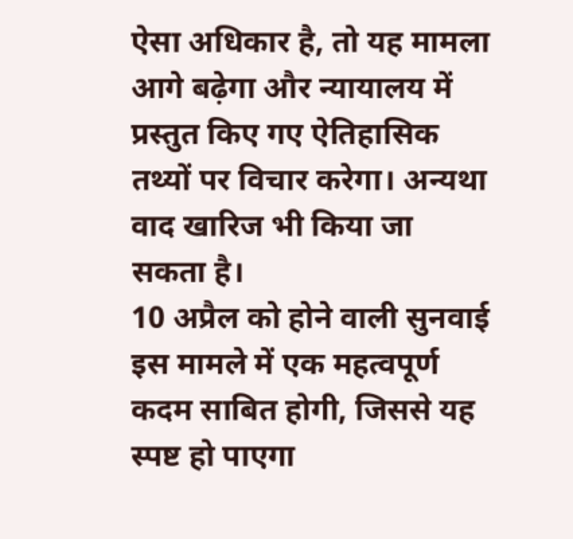ऐसा अधिकार है, तो यह मामला आगे बढ़ेगा और न्यायालय में प्रस्तुत किए गए ऐतिहासिक तथ्यों पर विचार करेगा। अन्यथा वाद खारिज भी किया जा सकता है।
10 अप्रैल को होने वाली सुनवाई इस मामले में एक महत्वपूर्ण कदम साबित होगी, जिससे यह स्पष्ट हो पाएगा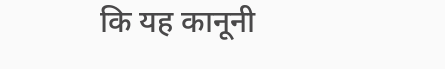कि यह कानूनी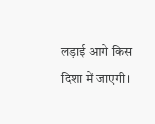लड़ाई आगे किस दिशा में जाएगी।